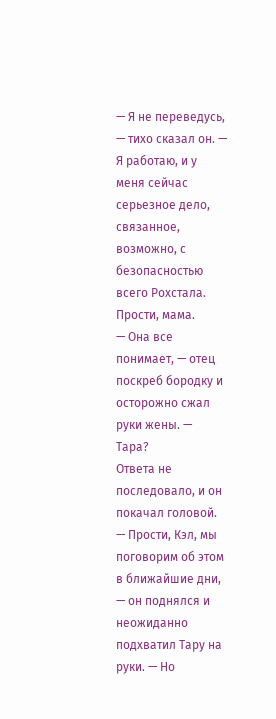— Я не переведусь, — тихо сказал он. — Я работаю, и у меня сейчас серьезное дело, связанное, возможно, с безопасностью всего Рохстала. Прости, мама.
— Она все понимает, — отец поскреб бородку и осторожно сжал руки жены. — Тара?
Ответа не последовало, и он покачал головой.
— Прости, Кэл, мы поговорим об этом в ближайшие дни, — он поднялся и неожиданно подхватил Тару на руки. — Но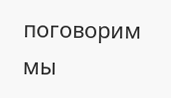поговорим мы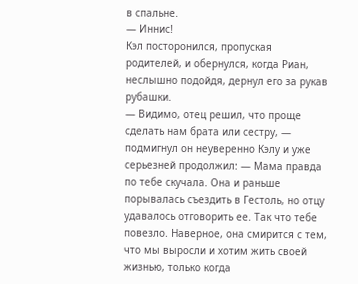в спальне.
— Иннис!
Кэл посторонился, пропуская родителей, и обернулся, когда Риан, неслышно подойдя, дернул его за рукав рубашки.
— Видимо, отец решил, что проще сделать нам брата или сестру, — подмигнул он неуверенно Кэлу и уже серьезней продолжил: — Мама правда по тебе скучала. Она и раньше порывалась съездить в Гестоль, но отцу удавалось отговорить ее. Так что тебе повезло. Наверное, она смирится с тем, что мы выросли и хотим жить своей жизнью, только когда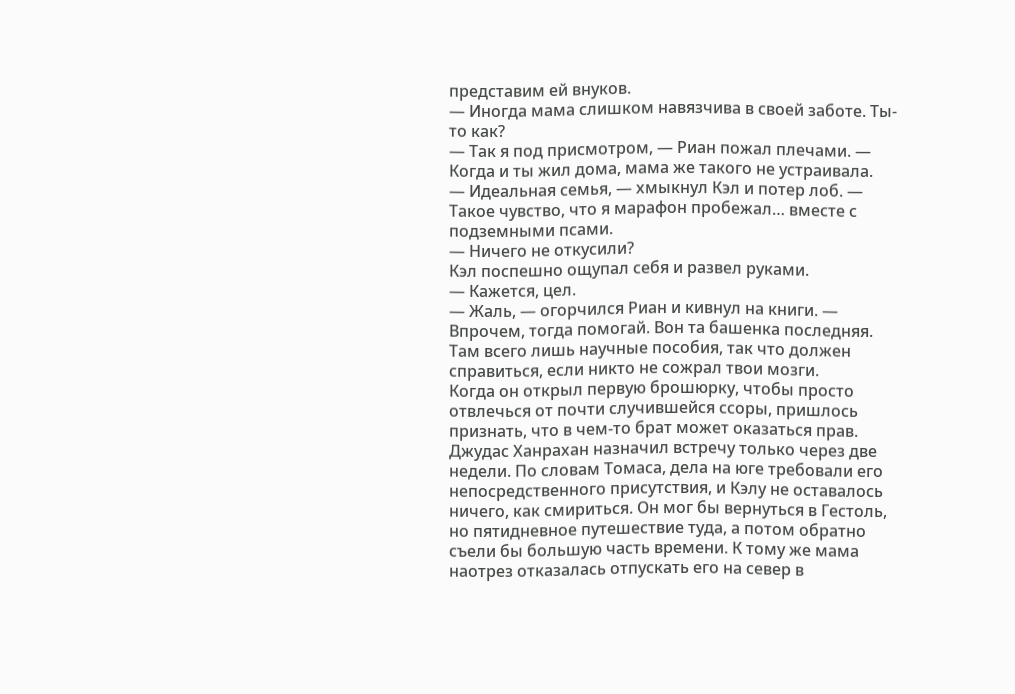представим ей внуков.
— Иногда мама слишком навязчива в своей заботе. Ты-то как?
— Так я под присмотром, — Риан пожал плечами. — Когда и ты жил дома, мама же такого не устраивала.
— Идеальная семья, — хмыкнул Кэл и потер лоб. — Такое чувство, что я марафон пробежал… вместе с подземными псами.
— Ничего не откусили?
Кэл поспешно ощупал себя и развел руками.
— Кажется, цел.
— Жаль, — огорчился Риан и кивнул на книги. — Впрочем, тогда помогай. Вон та башенка последняя. Там всего лишь научные пособия, так что должен справиться, если никто не сожрал твои мозги.
Когда он открыл первую брошюрку, чтобы просто отвлечься от почти случившейся ссоры, пришлось признать, что в чем-то брат может оказаться прав.
Джудас Ханрахан назначил встречу только через две недели. По словам Томаса, дела на юге требовали его непосредственного присутствия, и Кэлу не оставалось ничего, как смириться. Он мог бы вернуться в Гестоль, но пятидневное путешествие туда, а потом обратно съели бы большую часть времени. К тому же мама наотрез отказалась отпускать его на север в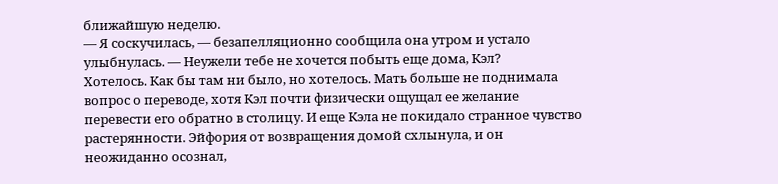ближайшую неделю.
— Я соскучилась, — безапелляционно сообщила она утром и устало улыбнулась. — Неужели тебе не хочется побыть еще дома, Кэл?
Хотелось. Как бы там ни было, но хотелось. Мать больше не поднимала вопрос о переводе, хотя Кэл почти физически ощущал ее желание перевести его обратно в столицу. И еще Кэла не покидало странное чувство растерянности. Эйфория от возвращения домой схлынула, и он неожиданно осознал,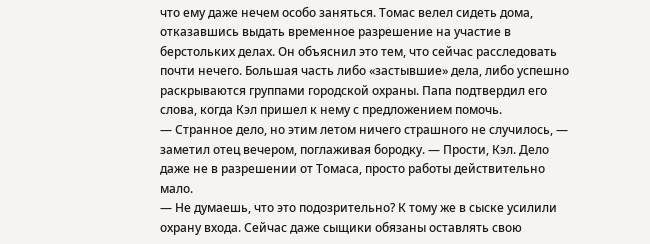что ему даже нечем особо заняться. Томас велел сидеть дома, отказавшись выдать временное разрешение на участие в берстольких делах. Он объяснил это тем, что сейчас расследовать почти нечего. Большая часть либо «застывшие» дела, либо успешно раскрываются группами городской охраны. Папа подтвердил его слова, когда Кэл пришел к нему с предложением помочь.
— Странное дело, но этим летом ничего страшного не случилось, — заметил отец вечером, поглаживая бородку. — Прости, Кэл. Дело даже не в разрешении от Томаса, просто работы действительно мало.
— Не думаешь, что это подозрительно? К тому же в сыске усилили охрану входа. Сейчас даже сыщики обязаны оставлять свою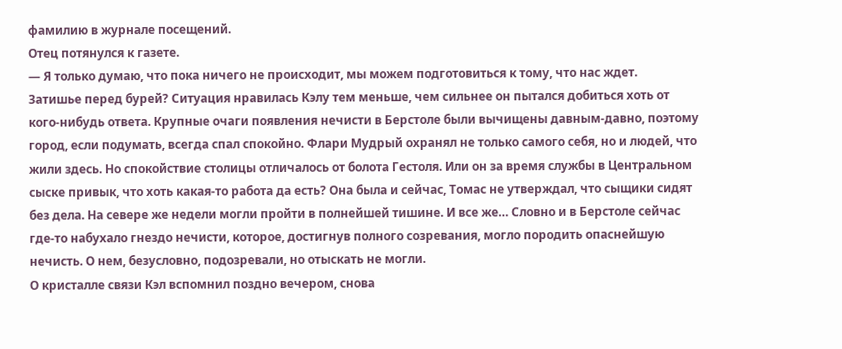фамилию в журнале посещений.
Отец потянулся к газете.
— Я только думаю, что пока ничего не происходит, мы можем подготовиться к тому, что нас ждет.
Затишье перед бурей? Ситуация нравилась Кэлу тем меньше, чем сильнее он пытался добиться хоть от кого-нибудь ответа. Крупные очаги появления нечисти в Берстоле были вычищены давным-давно, поэтому город, если подумать, всегда спал спокойно. Флари Мудрый охранял не только самого себя, но и людей, что жили здесь. Но спокойствие столицы отличалось от болота Гестоля. Или он за время службы в Центральном сыске привык, что хоть какая-то работа да есть? Она была и сейчас, Томас не утверждал, что сыщики сидят без дела. На севере же недели могли пройти в полнейшей тишине. И все же… Словно и в Берстоле сейчас где-то набухало гнездо нечисти, которое, достигнув полного созревания, могло породить опаснейшую нечисть. О нем, безусловно, подозревали, но отыскать не могли.
О кристалле связи Кэл вспомнил поздно вечером, снова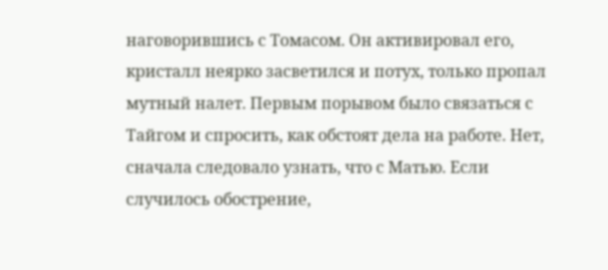наговорившись с Томасом. Он активировал его, кристалл неярко засветился и потух, только пропал мутный налет. Первым порывом было связаться с Тайгом и спросить, как обстоят дела на работе. Нет, сначала следовало узнать, что с Матью. Если случилось обострение,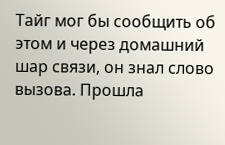Тайг мог бы сообщить об этом и через домашний шар связи, он знал слово вызова. Прошла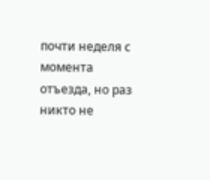почти неделя с момента отъезда, но раз никто не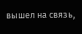вышел на связь,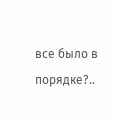все было в порядке?..